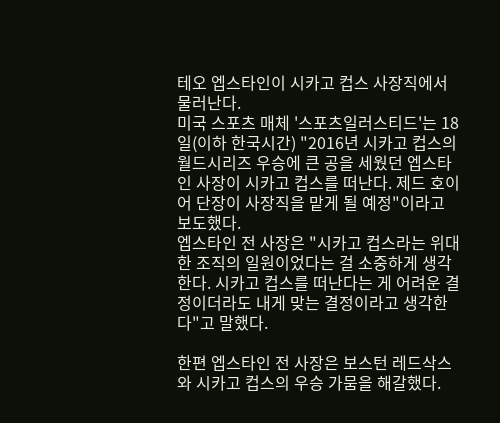테오 엡스타인이 시카고 컵스 사장직에서 물러난다.
미국 스포츠 매체 '스포츠일러스티드'는 18일(이하 한국시간) "2016년 시카고 컵스의 월드시리즈 우승에 큰 공을 세웠던 엡스타인 사장이 시카고 컵스를 떠난다. 제드 호이어 단장이 사장직을 맡게 될 예정"이라고 보도했다.
엡스타인 전 사장은 "시카고 컵스라는 위대한 조직의 일원이었다는 걸 소중하게 생각한다. 시카고 컵스를 떠난다는 게 어려운 결정이더라도 내게 맞는 결정이라고 생각한다"고 말했다.

한편 엡스타인 전 사장은 보스턴 레드삭스와 시카고 컵스의 우승 가뭄을 해갈했다.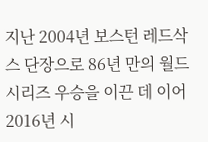지난 2004년 보스턴 레드삭스 단장으로 86년 만의 월드시리즈 우승을 이끈 데 이어 2016년 시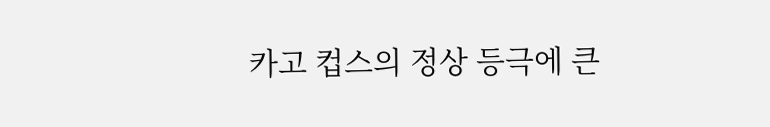카고 컵스의 정상 등극에 큰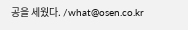공을 세웠다. /what@osen.co.kr